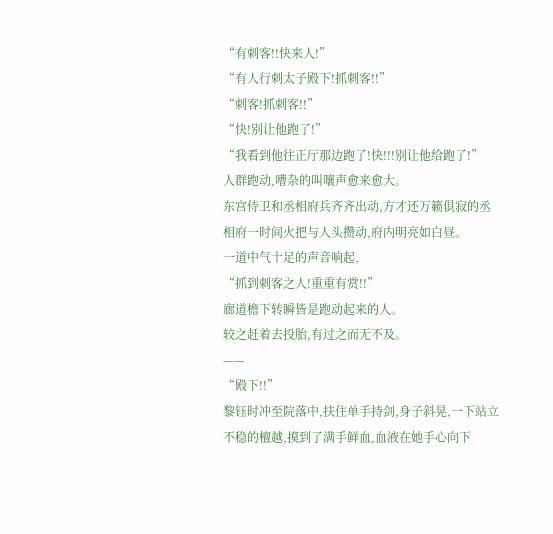“有刺客!!快来人!”
“有人行刺太子殿下!抓刺客!!”
“刺客!抓刺客!!”
“快!别让他跑了!”
“我看到他往正厅那边跑了!快!!!别让他给跑了!”
人群跑动,嘈杂的叫嚷声愈来愈大。
东宫侍卫和丞相府兵齐齐出动,方才还万籁俱寂的丞相府一时间火把与人头攒动,府内明亮如白昼。
一道中气十足的声音响起,
“抓到刺客之人!重重有赏!!”
廊道檐下转瞬皆是跑动起来的人。
较之赶着去投胎,有过之而无不及。
——
“殿下!!”
黎钰时冲至院落中,扶住单手持剑,身子斜晃,一下站立不稳的檀越,摸到了满手鲜血,血液在她手心向下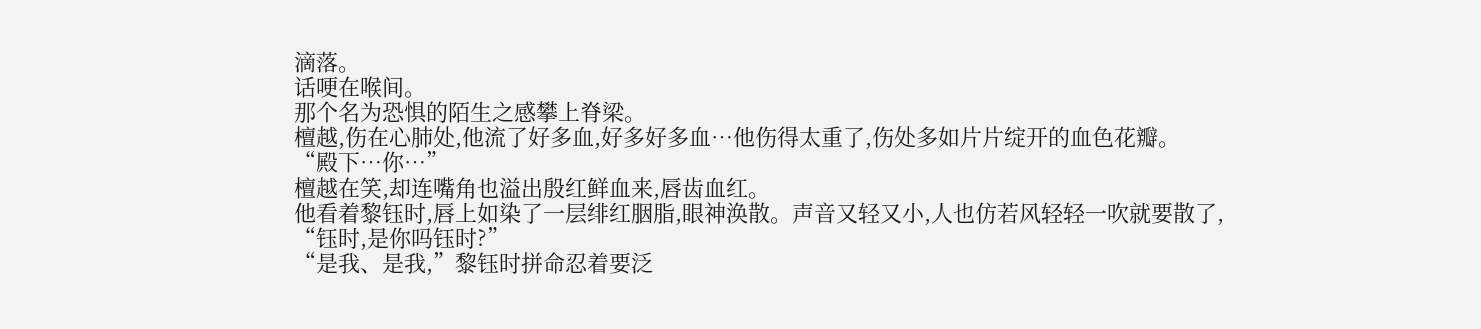滴落。
话哽在喉间。
那个名为恐惧的陌生之感攀上脊梁。
檀越,伤在心肺处,他流了好多血,好多好多血…他伤得太重了,伤处多如片片绽开的血色花瓣。
“殿下…你…”
檀越在笑,却连嘴角也溢出殷红鲜血来,唇齿血红。
他看着黎钰时,唇上如染了一层绯红胭脂,眼神涣散。声音又轻又小,人也仿若风轻轻一吹就要散了,
“钰时,是你吗钰时?”
“是我、是我,”黎钰时拼命忍着要泛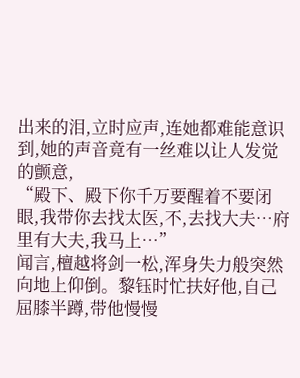出来的泪,立时应声,连她都难能意识到,她的声音竟有一丝难以让人发觉的颤意,
“殿下、殿下你千万要醒着不要闭眼,我带你去找太医,不,去找大夫…府里有大夫,我马上…”
闻言,檀越将剑一松,浑身失力般突然向地上仰倒。黎钰时忙扶好他,自己屈膝半蹲,带他慢慢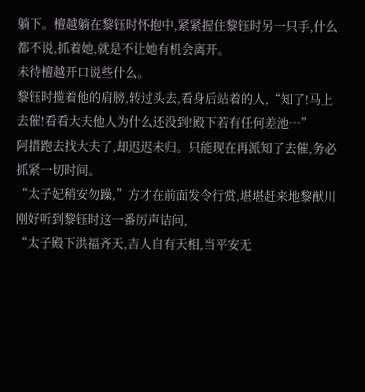躺下。檀越躺在黎钰时怀抱中,紧紧握住黎钰时另一只手,什么都不说,抓着她,就是不让她有机会离开。
未待檀越开口说些什么。
黎钰时揽着他的肩膀,转过头去,看身后站着的人,“知了!马上去催!看看大夫他人为什么还没到!殿下若有任何差池…”
阿措跑去找大夫了,却迟迟未归。只能现在再派知了去催,务必抓紧一切时间。
“太子妃稍安勿躁,”方才在前面发令行赏,堪堪赶来地黎猷川刚好听到黎钰时这一番厉声诘问,
“太子殿下洪福齐天,吉人自有天相,当平安无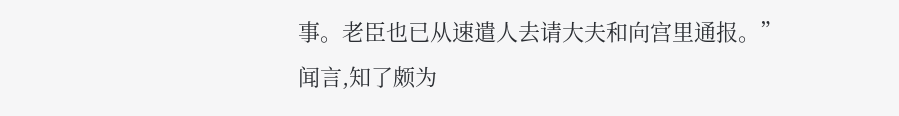事。老臣也已从速遣人去请大夫和向宫里通报。”
闻言,知了颇为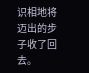识相地将迈出的步子收了回去。